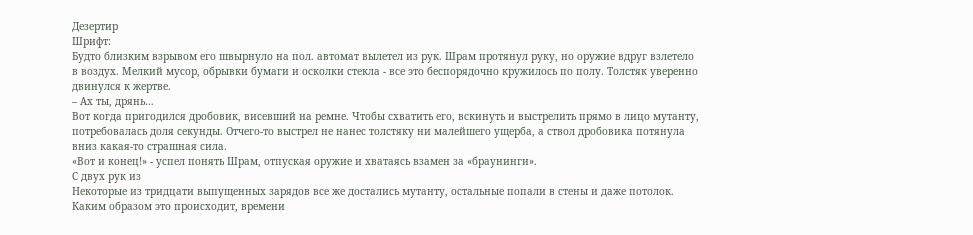Дезертир
Шрифт:
Будто близким взрывом его швырнуло на пол. автомат вылетел из рук. Шрам протянул руку, но оружие вдруг взлетело в воздух. Мелкий мусор, обрывки бумаги и осколки стекла - все это беспорядочно кружилось по полу. Толстяк уверенно двинулся к жертве.
– Ах ты, дрянь…
Вот когда пригодился дробовик, висевший на ремне. Чтобы схватить его, вскинуть и выстрелить прямо в лицо мутанту, потребовалась доля секунды. Отчего-то выстрел не нанес толстяку ни малейшего ущерба, а ствол дробовика потянула вниз какая-то страшная сила.
«Вот и конец!» - успел понять Шрам, отпуская оружие и хватаясь взамен за «браунинги».
С двух рук из
Некоторые из тридцати выпущенных зарядов все же достались мутанту, остальные попали в стены и даже потолок. Каким образом это происходит, времени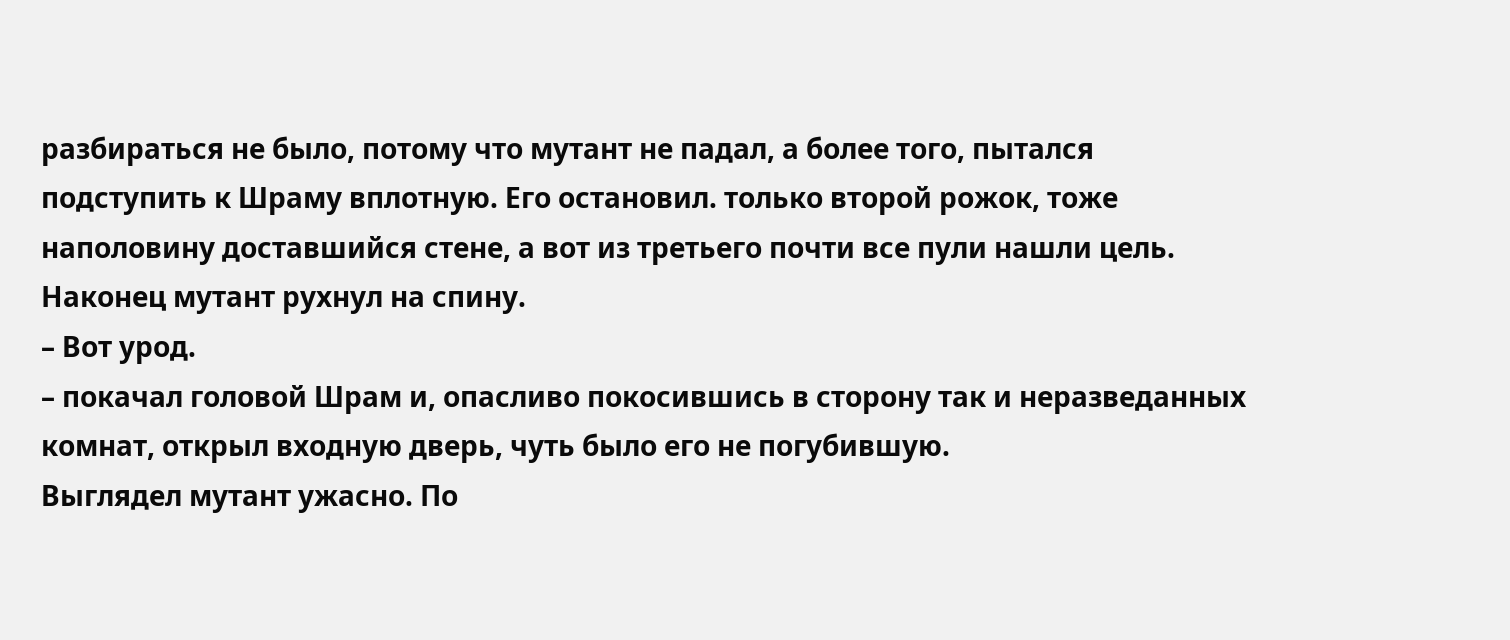разбираться не было, потому что мутант не падал, а более того, пытался подступить к Шраму вплотную. Его остановил. только второй рожок, тоже наполовину доставшийся стене, а вот из третьего почти все пули нашли цель. Наконец мутант рухнул на спину.
– Вот урод.
– покачал головой Шрам и, опасливо покосившись в сторону так и неразведанных комнат, открыл входную дверь, чуть было его не погубившую.
Выглядел мутант ужасно. По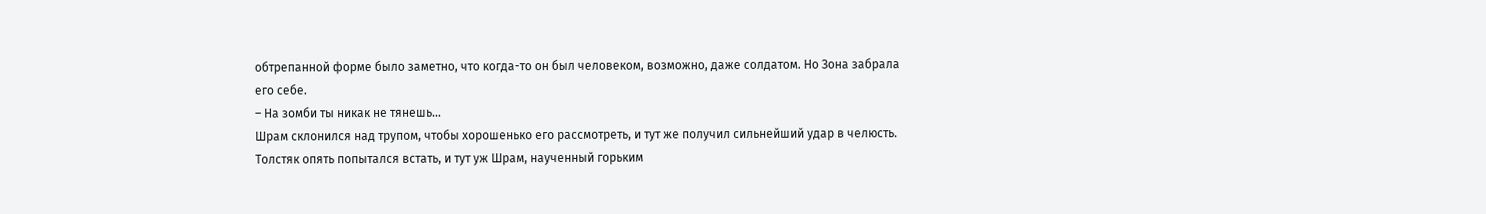обтрепанной форме было заметно, что когда-то он был человеком, возможно, даже солдатом. Но Зона забрала его себе.
– На зомби ты никак не тянешь…
Шрам склонился над трупом, чтобы хорошенько его рассмотреть, и тут же получил сильнейший удар в челюсть. Толстяк опять попытался встать, и тут уж Шрам, наученный горьким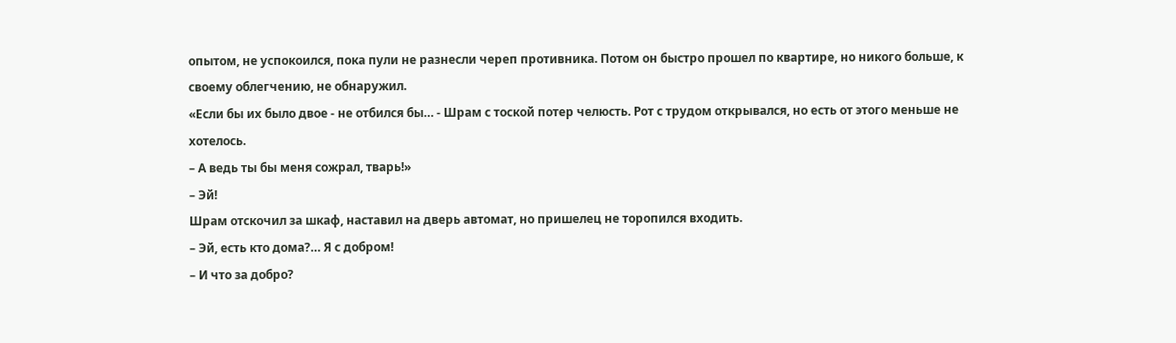опытом, не успокоился, пока пули не разнесли череп противника. Потом он быстро прошел по квартире, но никого больше, к своему облегчению, не обнаружил.
«Если бы их было двое - не отбился бы… - Шрам с тоской потер челюсть. Рот с трудом открывался, но есть от этого меньше не хотелось.
– А ведь ты бы меня сожрал, тварь!»
– Эй!
Шрам отскочил за шкаф, наставил на дверь автомат, но пришелец не торопился входить.
– Эй, есть кто дома?… Я с добром!
– И что за добро?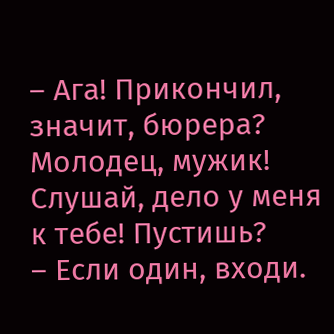– Ага! Прикончил, значит, бюрера? Молодец, мужик! Слушай, дело у меня к тебе! Пустишь?
– Если один, входи.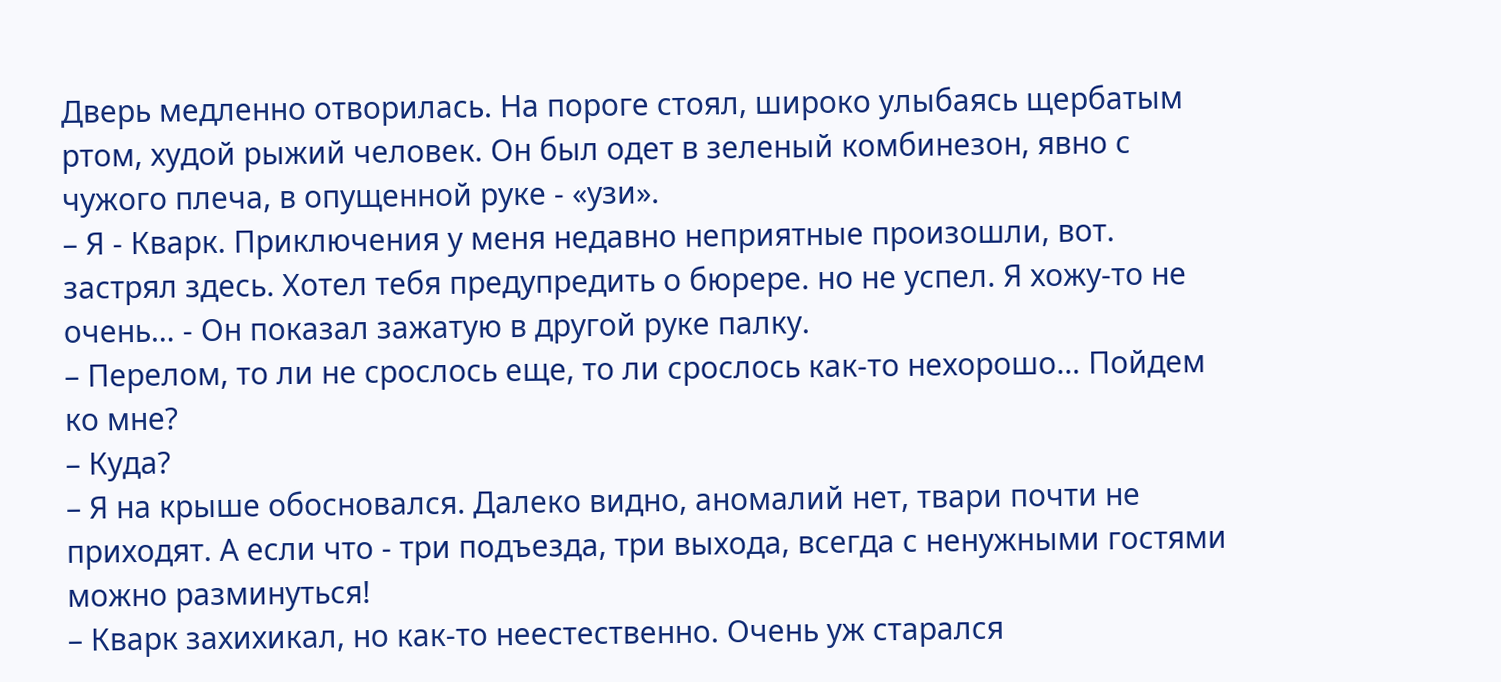Дверь медленно отворилась. На пороге стоял, широко улыбаясь щербатым ртом, худой рыжий человек. Он был одет в зеленый комбинезон, явно с чужого плеча, в опущенной руке - «узи».
– Я - Кварк. Приключения у меня недавно неприятные произошли, вот. застрял здесь. Хотел тебя предупредить о бюрере. но не успел. Я хожу-то не очень… - Он показал зажатую в другой руке палку.
– Перелом, то ли не срослось еще, то ли срослось как-то нехорошо… Пойдем ко мне?
– Куда?
– Я на крыше обосновался. Далеко видно, аномалий нет, твари почти не приходят. А если что - три подъезда, три выхода, всегда с ненужными гостями можно разминуться!
– Кварк захихикал, но как-то неестественно. Очень уж старался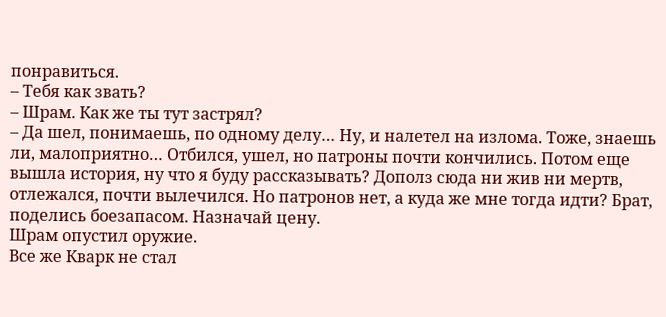понравиться.
– Тебя как звать?
– Шрам. Как же ты тут застрял?
– Да шел, понимаешь, по одному делу… Ну, и налетел на излома. Тоже, знаешь ли, малоприятно… Отбился, ушел, но патроны почти кончились. Потом еще вышла история, ну что я буду рассказывать? Дополз сюда ни жив ни мертв, отлежался, почти вылечился. Но патронов нет, а куда же мне тогда идти? Брат, поделись боезапасом. Назначай цену.
Шрам опустил оружие.
Все же Кварк не стал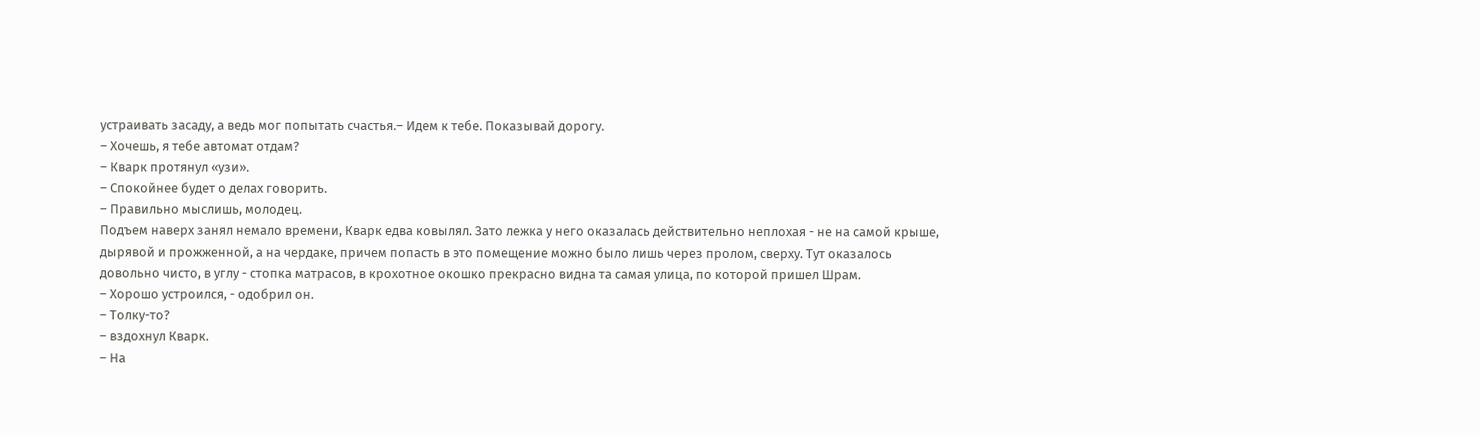устраивать засаду, а ведь мог попытать счастья.– Идем к тебе. Показывай дорогу.
– Хочешь, я тебе автомат отдам?
– Кварк протянул «узи».
– Спокойнее будет о делах говорить.
– Правильно мыслишь, молодец.
Подъем наверх занял немало времени, Кварк едва ковылял. Зато лежка у него оказалась действительно неплохая - не на самой крыше, дырявой и прожженной, а на чердаке, причем попасть в это помещение можно было лишь через пролом, сверху. Тут оказалось довольно чисто, в углу - стопка матрасов, в крохотное окошко прекрасно видна та самая улица, по которой пришел Шрам.
– Хорошо устроился, - одобрил он.
– Толку-то?
– вздохнул Кварк.
– На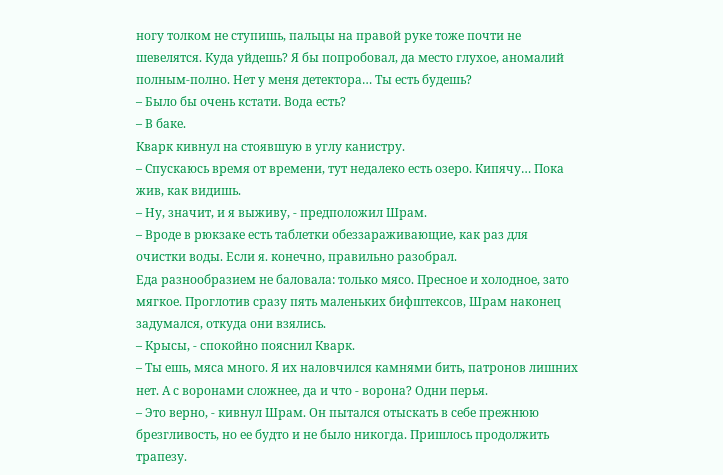ногу толком не ступишь, пальцы на правой руке тоже почти не шевелятся. Куда уйдешь? Я бы попробовал, да место глухое, аномалий полным-полно. Нет у меня детектора… Ты есть будешь?
– Было бы очень кстати. Вода есть?
– В баке.
Кварк кивнул на стоявшую в углу канистру.
– Спускаюсь время от времени, тут недалеко есть озеро. Кипячу… Пока жив, как видишь.
– Ну, значит, и я выживу, - предположил Шрам.
– Вроде в рюкзаке есть таблетки обеззараживающие, как раз для очистки воды. Если я. конечно, правильно разобрал.
Еда разнообразием не баловала: только мясо. Пресное и холодное, зато мягкое. Проглотив сразу пять маленьких бифштексов, Шрам наконец задумался, откуда они взялись.
– Крысы, - спокойно пояснил Кварк.
– Ты ешь, мяса много. Я их наловчился камнями бить, патронов лишних нет. А с воронами сложнее, да и что - ворона? Одни перья.
– Это верно, - кивнул Шрам. Он пытался отыскать в себе прежнюю брезгливость, но ее будто и не было никогда. Пришлось продолжить трапезу.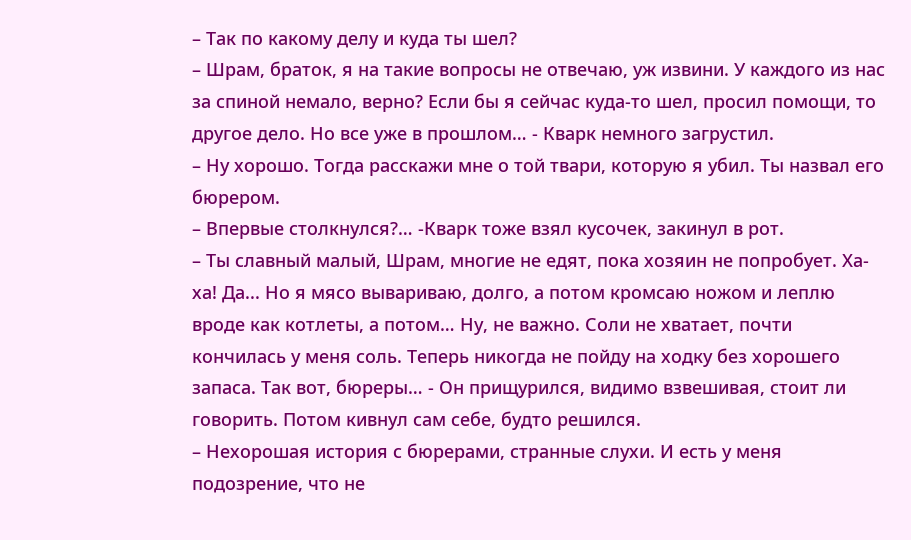– Так по какому делу и куда ты шел?
– Шрам, браток, я на такие вопросы не отвечаю, уж извини. У каждого из нас за спиной немало, верно? Если бы я сейчас куда-то шел, просил помощи, то другое дело. Но все уже в прошлом… - Кварк немного загрустил.
– Ну хорошо. Тогда расскажи мне о той твари, которую я убил. Ты назвал его бюрером.
– Впервые столкнулся?… -Кварк тоже взял кусочек, закинул в рот.
– Ты славный малый, Шрам, многие не едят, пока хозяин не попробует. Ха-ха! Да... Но я мясо вывариваю, долго, а потом кромсаю ножом и леплю вроде как котлеты, а потом… Ну, не важно. Соли не хватает, почти кончилась у меня соль. Теперь никогда не пойду на ходку без хорошего запаса. Так вот, бюреры… - Он прищурился, видимо взвешивая, стоит ли говорить. Потом кивнул сам себе, будто решился.
– Нехорошая история с бюрерами, странные слухи. И есть у меня подозрение, что не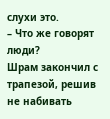слухи это.
– Что же говорят люди?
Шрам закончил с трапезой, решив не набивать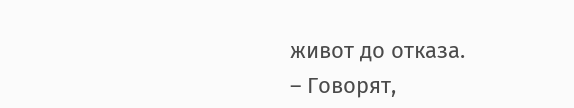живот до отказа.
– Говорят,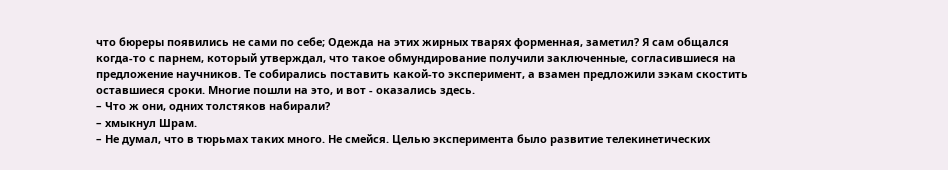что бюреры появились не сами по себе; Одежда на этих жирных тварях форменная, заметил? Я сам общался когда-то с парнем, который утверждал, что такое обмундирование получили заключенные, согласившиеся на предложение научников. Те собирались поставить какой-то эксперимент, а взамен предложили зэкам скостить оставшиеся сроки. Многие пошли на это, и вот - оказались здесь.
– Что ж они, одних толстяков набирали?
– хмыкнул Шрам.
– Не думал, что в тюрьмах таких много. Не смейся. Целью эксперимента было развитие телекинетических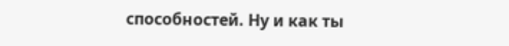способностей. Ну и как ты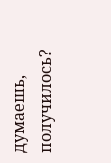думаешь, получилось?